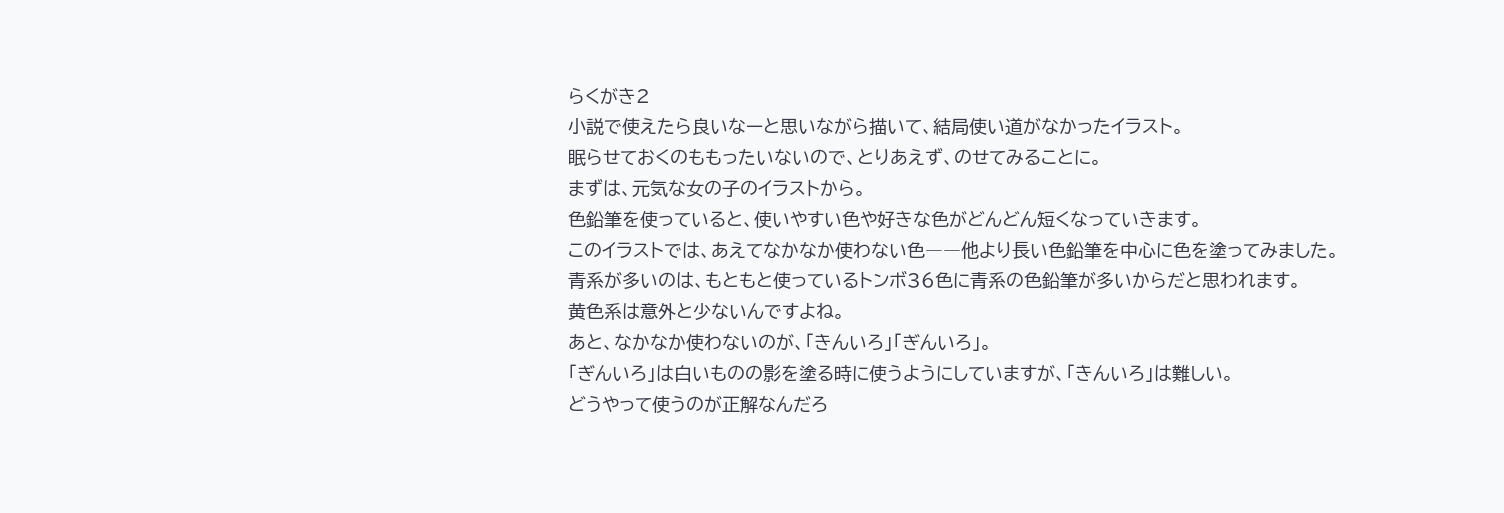らくがき2
小説で使えたら良いなーと思いながら描いて、結局使い道がなかったイラスト。
眠らせておくのももったいないので、とりあえず、のせてみることに。
まずは、元気な女の子のイラストから。
色鉛筆を使っていると、使いやすい色や好きな色がどんどん短くなっていきます。
このイラストでは、あえてなかなか使わない色――他より長い色鉛筆を中心に色を塗ってみました。
青系が多いのは、もともと使っているトンボ36色に青系の色鉛筆が多いからだと思われます。
黄色系は意外と少ないんですよね。
あと、なかなか使わないのが、「きんいろ」「ぎんいろ」。
「ぎんいろ」は白いものの影を塗る時に使うようにしていますが、「きんいろ」は難しい。
どうやって使うのが正解なんだろ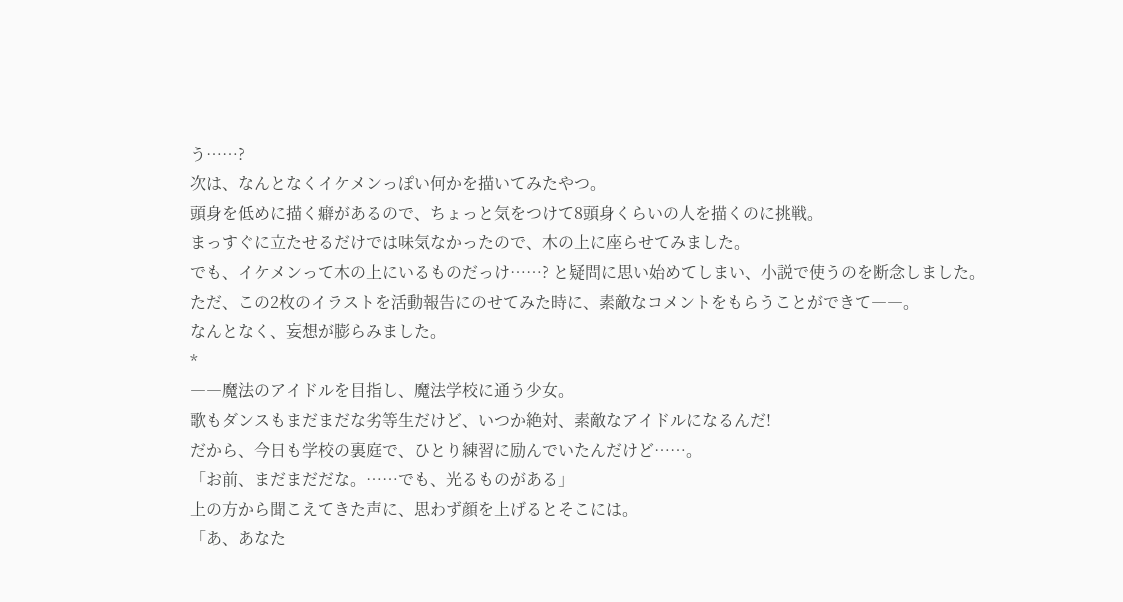う……?
次は、なんとなくイケメンっぽい何かを描いてみたやつ。
頭身を低めに描く癖があるので、ちょっと気をつけて8頭身くらいの人を描くのに挑戦。
まっすぐに立たせるだけでは味気なかったので、木の上に座らせてみました。
でも、イケメンって木の上にいるものだっけ……? と疑問に思い始めてしまい、小説で使うのを断念しました。
ただ、この2枚のイラストを活動報告にのせてみた時に、素敵なコメントをもらうことができて――。
なんとなく、妄想が膨らみました。
*
――魔法のアイドルを目指し、魔法学校に通う少女。
歌もダンスもまだまだな劣等生だけど、いつか絶対、素敵なアイドルになるんだ!
だから、今日も学校の裏庭で、ひとり練習に励んでいたんだけど……。
「お前、まだまだだな。……でも、光るものがある」
上の方から聞こえてきた声に、思わず顔を上げるとそこには。
「あ、あなた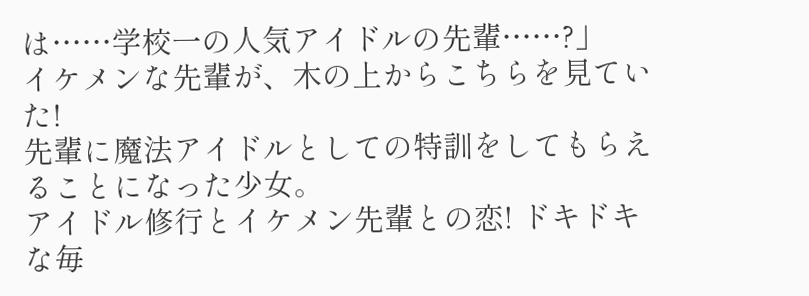は……学校一の人気アイドルの先輩……?」
イケメンな先輩が、木の上からこちらを見ていた!
先輩に魔法アイドルとしての特訓をしてもらえることになった少女。
アイドル修行とイケメン先輩との恋! ドキドキな毎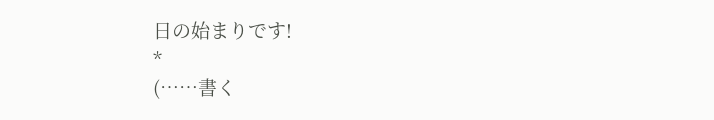日の始まりです!
*
(……書く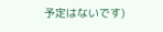予定はないです)